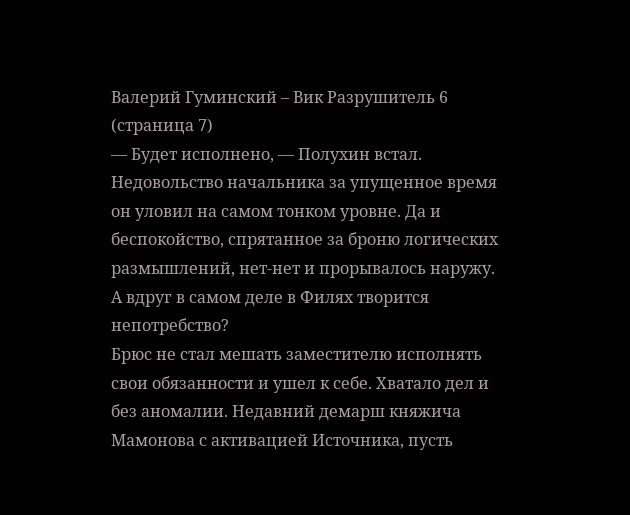Валерий Гуминский – Вик Разрушитель 6 (страница 7)
— Будет исполнено, — Полухин встал. Недовольство начальника за упущенное время он уловил на самом тонком уровне. Да и беспокойство, спрятанное за броню логических размышлений, нет-нет и прорывалось наружу. А вдруг в самом деле в Филях творится непотребство?
Брюс не стал мешать заместителю исполнять свои обязанности и ушел к себе. Хватало дел и без аномалии. Недавний демарш княжича Мамонова с активацией Источника, пусть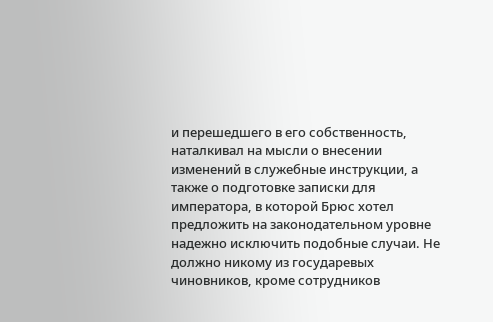и перешедшего в его собственность, наталкивал на мысли о внесении изменений в служебные инструкции, а также о подготовке записки для императора, в которой Брюс хотел предложить на законодательном уровне надежно исключить подобные случаи. Не должно никому из государевых чиновников, кроме сотрудников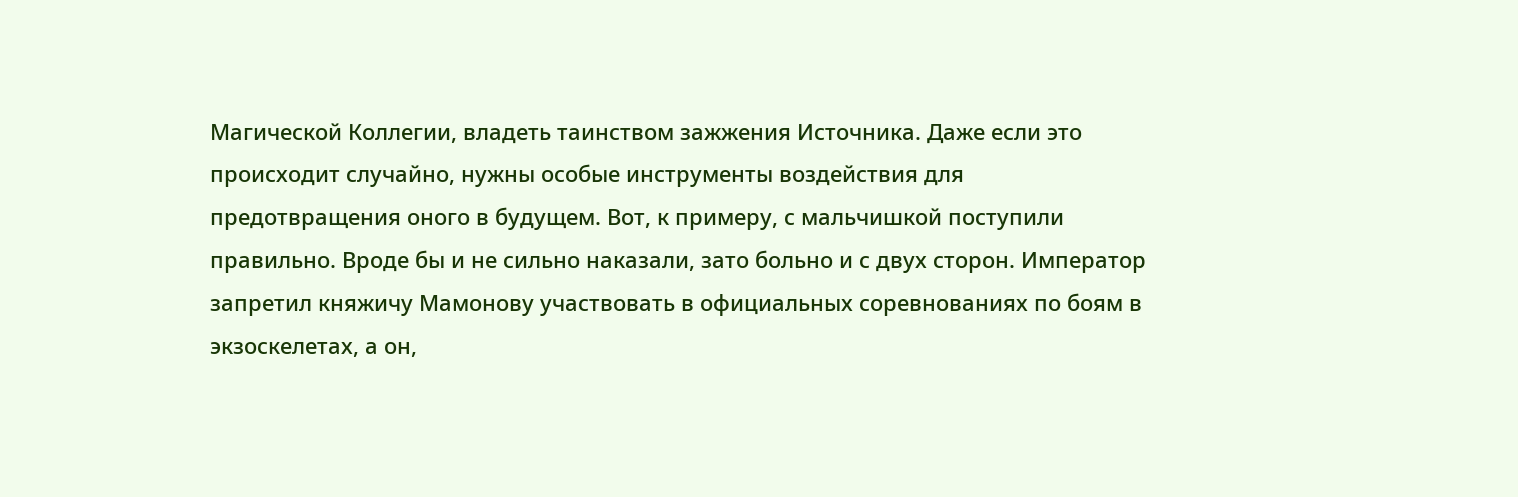Магической Коллегии, владеть таинством зажжения Источника. Даже если это происходит случайно, нужны особые инструменты воздействия для предотвращения оного в будущем. Вот, к примеру, с мальчишкой поступили правильно. Вроде бы и не сильно наказали, зато больно и с двух сторон. Император запретил княжичу Мамонову участвовать в официальных соревнованиях по боям в экзоскелетах, а он,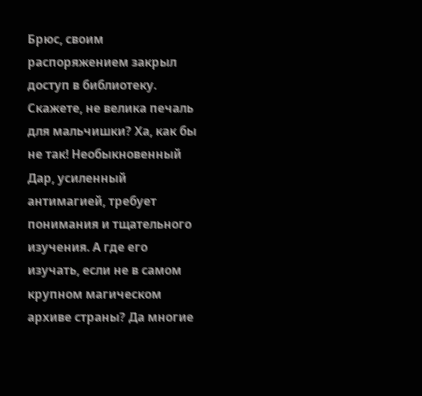Брюс, своим распоряжением закрыл доступ в библиотеку. Скажете, не велика печаль для мальчишки? Ха, как бы не так! Необыкновенный Дар, усиленный антимагией, требует понимания и тщательного изучения. А где его изучать, если не в самом крупном магическом архиве страны? Да многие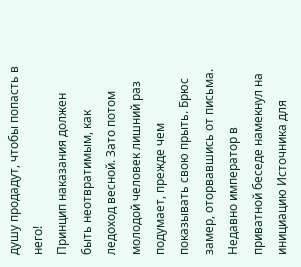душу продадут, чтобы попасть в него!
Принцип наказания должен быть неотвратимым, как ледоход весной. Зато потом молодой человек лишний раз подумает, прежде чем показывать свою прыть. Брюс замер, оторвавшись от письма. Недавно император в приватной беседе намекнул на инициацию Источника для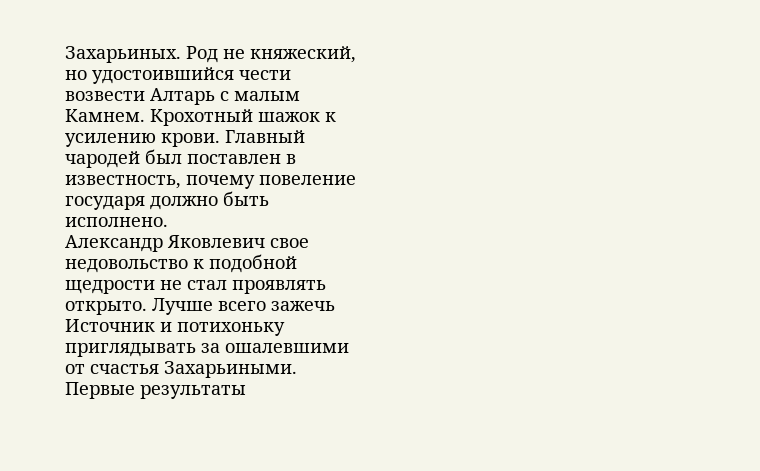Захарьиных. Род не княжеский, но удостоившийся чести возвести Алтарь с малым Камнем. Крохотный шажок к усилению крови. Главный чародей был поставлен в известность, почему повеление государя должно быть исполнено.
Александр Яковлевич свое недовольство к подобной щедрости не стал проявлять открыто. Лучше всего зажечь Источник и потихоньку приглядывать за ошалевшими от счастья Захарьиными. Первые результаты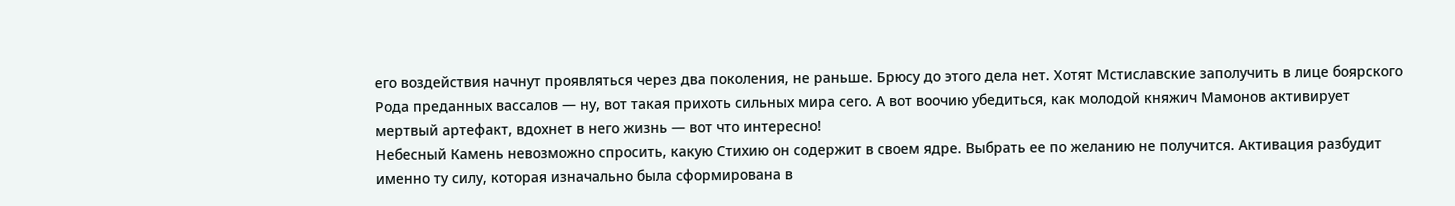его воздействия начнут проявляться через два поколения, не раньше. Брюсу до этого дела нет. Хотят Мстиславские заполучить в лице боярского Рода преданных вассалов — ну, вот такая прихоть сильных мира сего. А вот воочию убедиться, как молодой княжич Мамонов активирует мертвый артефакт, вдохнет в него жизнь — вот что интересно!
Небесный Камень невозможно спросить, какую Стихию он содержит в своем ядре. Выбрать ее по желанию не получится. Активация разбудит именно ту силу, которая изначально была сформирована в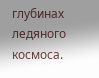глубинах ледяного космоса.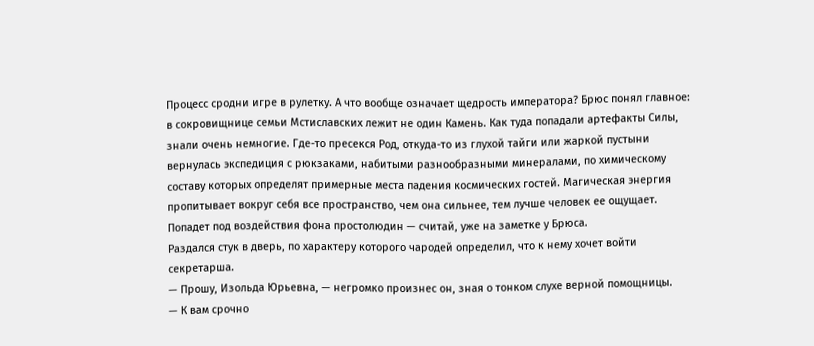Процесс сродни игре в рулетку. А что вообще означает щедрость императора? Брюс понял главное: в сокровищнице семьи Мстиславских лежит не один Камень. Как туда попадали артефакты Силы, знали очень немногие. Где-то пресекся Род, откуда-то из глухой тайги или жаркой пустыни вернулась экспедиция с рюкзаками, набитыми разнообразными минералами, по химическому составу которых определят примерные места падения космических гостей. Магическая энергия пропитывает вокруг себя все пространство, чем она сильнее, тем лучше человек ее ощущает. Попадет под воздействия фона простолюдин — считай, уже на заметке у Брюса.
Раздался стук в дверь, по характеру которого чародей определил, что к нему хочет войти секретарша.
— Прошу, Изольда Юрьевна, — негромко произнес он, зная о тонком слухе верной помощницы.
— К вам срочно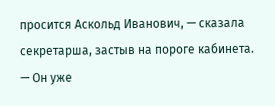просится Аскольд Иванович, — сказала секретарша, застыв на пороге кабинета.
— Он уже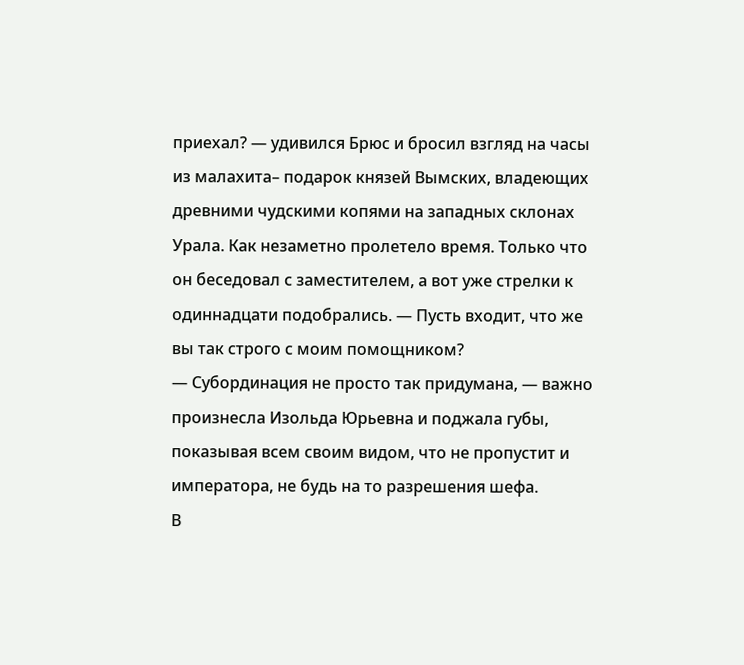приехал? — удивился Брюс и бросил взгляд на часы из малахита– подарок князей Вымских, владеющих древними чудскими копями на западных склонах Урала. Как незаметно пролетело время. Только что он беседовал с заместителем, а вот уже стрелки к одиннадцати подобрались. — Пусть входит, что же вы так строго с моим помощником?
— Субординация не просто так придумана, — важно произнесла Изольда Юрьевна и поджала губы, показывая всем своим видом, что не пропустит и императора, не будь на то разрешения шефа.
В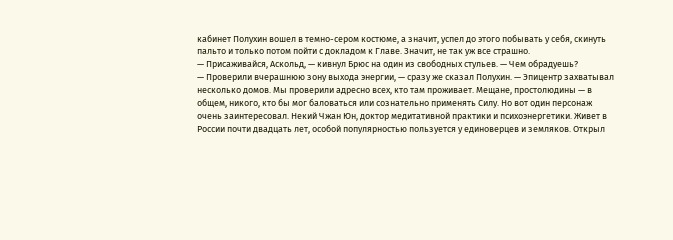кабинет Полухин вошел в темно-сером костюме, а значит, успел до этого побывать у себя, скинуть пальто и только потом пойти с докладом к Главе. Значит, не так уж все страшно.
— Присаживайся, Аскольд, — кивнул Брюс на один из свободных стульев. — Чем обрадуешь?
— Проверили вчерашнюю зону выхода энергии, — сразу же сказал Полухин. — Эпицентр захватывал несколько домов. Мы проверили адресно всех, кто там проживает. Мещане, простолюдины — в общем, никого, кто бы мог баловаться или сознательно применять Силу. Но вот один персонаж очень заинтересовал. Некий Чжан Юн, доктор медитативной практики и психоэнергетики. Живет в России почти двадцать лет, особой популярностью пользуется у единоверцев и земляков. Открыл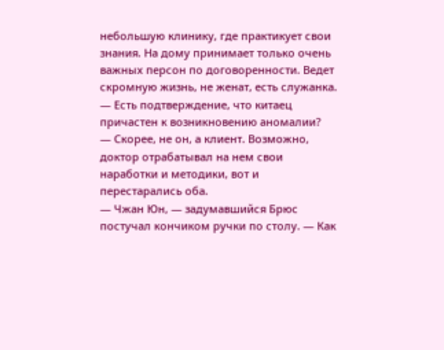небольшую клинику, где практикует свои знания. На дому принимает только очень важных персон по договоренности. Ведет скромную жизнь, не женат, есть служанка.
— Есть подтверждение, что китаец причастен к возникновению аномалии?
— Скорее, не он, а клиент. Возможно, доктор отрабатывал на нем свои наработки и методики, вот и перестарались оба.
— Чжан Юн, — задумавшийся Брюс постучал кончиком ручки по столу. — Как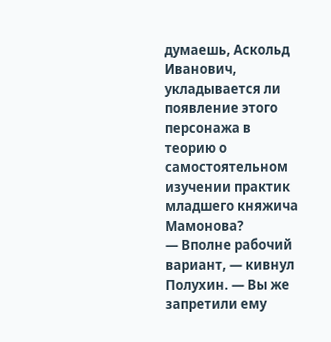думаешь, Аскольд Иванович, укладывается ли появление этого персонажа в теорию о самостоятельном изучении практик младшего княжича Мамонова?
— Вполне рабочий вариант, — кивнул Полухин. — Вы же запретили ему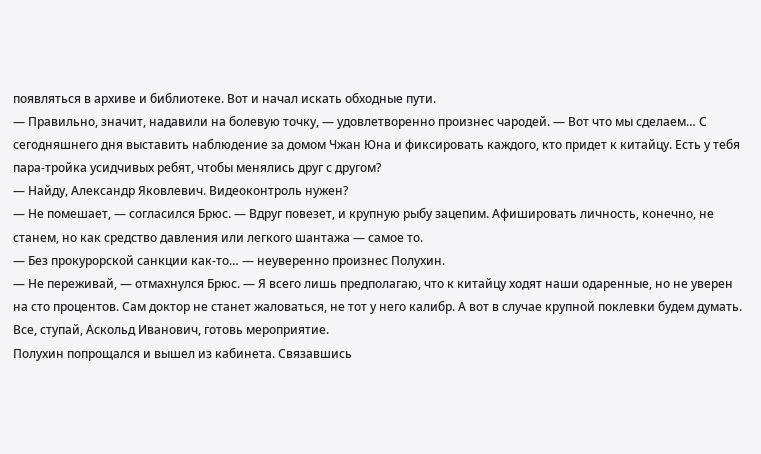появляться в архиве и библиотеке. Вот и начал искать обходные пути.
— Правильно, значит, надавили на болевую точку, — удовлетворенно произнес чародей. — Вот что мы сделаем… С сегодняшнего дня выставить наблюдение за домом Чжан Юна и фиксировать каждого, кто придет к китайцу. Есть у тебя пара-тройка усидчивых ребят, чтобы менялись друг с другом?
— Найду, Александр Яковлевич. Видеоконтроль нужен?
— Не помешает, — согласился Брюс. — Вдруг повезет, и крупную рыбу зацепим. Афишировать личность, конечно, не станем, но как средство давления или легкого шантажа — самое то.
— Без прокурорской санкции как-то… — неуверенно произнес Полухин.
— Не переживай, — отмахнулся Брюс. — Я всего лишь предполагаю, что к китайцу ходят наши одаренные, но не уверен на сто процентов. Сам доктор не станет жаловаться, не тот у него калибр. А вот в случае крупной поклевки будем думать. Все, ступай, Аскольд Иванович, готовь мероприятие.
Полухин попрощался и вышел из кабинета. Связавшись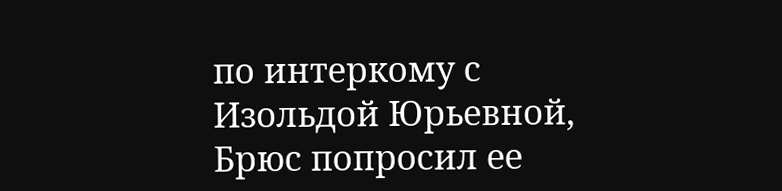по интеркому с Изольдой Юрьевной, Брюс попросил ее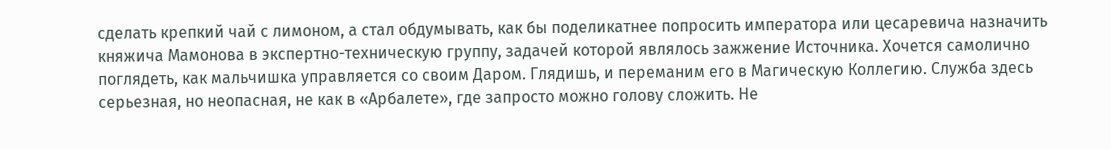сделать крепкий чай с лимоном, а стал обдумывать, как бы поделикатнее попросить императора или цесаревича назначить княжича Мамонова в экспертно-техническую группу, задачей которой являлось зажжение Источника. Хочется самолично поглядеть, как мальчишка управляется со своим Даром. Глядишь, и переманим его в Магическую Коллегию. Служба здесь серьезная, но неопасная, не как в «Арбалете», где запросто можно голову сложить. Не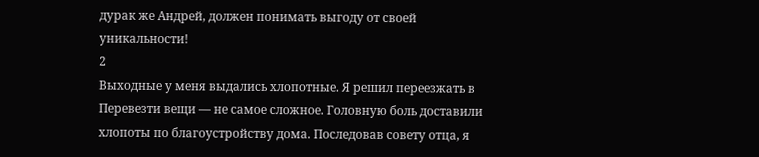дурак же Андрей, должен понимать выгоду от своей уникальности!
2
Выходные у меня выдались хлопотные. Я решил переезжать в
Перевезти вещи — не самое сложное. Головную боль доставили хлопоты по благоустройству дома. Последовав совету отца, я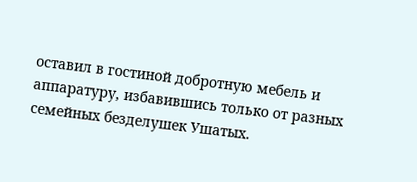оставил в гостиной добротную мебель и аппаратуру, избавившись только от разных семейных безделушек Ушатых.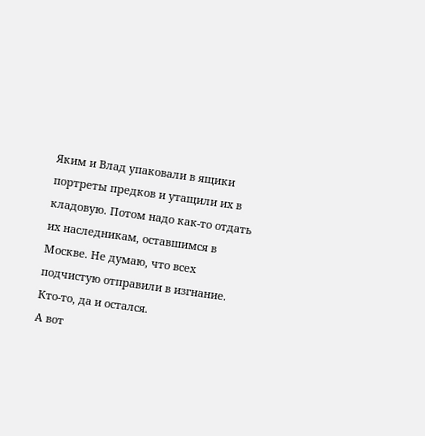Яким и Влад упаковали в ящики портреты предков и утащили их в кладовую. Потом надо как-то отдать их наследникам, оставшимся в Москве. Не думаю, что всех подчистую отправили в изгнание. Кто-то, да и остался.
А вот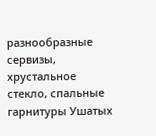разнообразные сервизы, хрустальное стекло, спальные гарнитуры Ушатых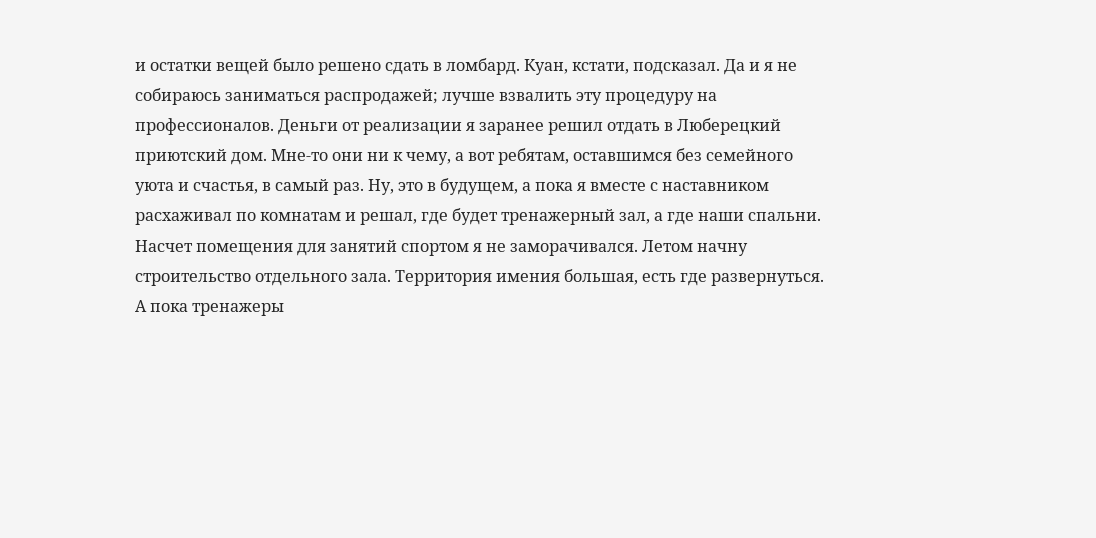и остатки вещей было решено сдать в ломбард. Куан, кстати, подсказал. Да и я не собираюсь заниматься распродажей; лучше взвалить эту процедуру на профессионалов. Деньги от реализации я заранее решил отдать в Люберецкий приютский дом. Мне-то они ни к чему, а вот ребятам, оставшимся без семейного уюта и счастья, в самый раз. Ну, это в будущем, а пока я вместе с наставником расхаживал по комнатам и решал, где будет тренажерный зал, а где наши спальни.
Насчет помещения для занятий спортом я не заморачивался. Летом начну строительство отдельного зала. Территория имения большая, есть где развернуться. А пока тренажеры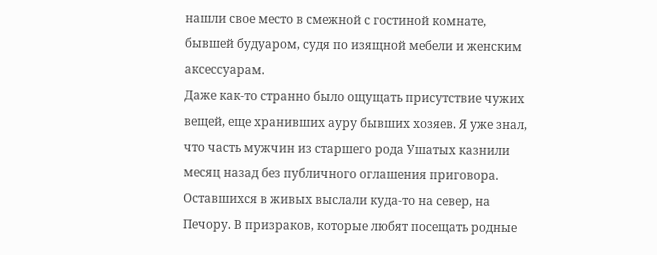нашли свое место в смежной с гостиной комнате, бывшей будуаром, судя по изящной мебели и женским аксессуарам.
Даже как-то странно было ощущать присутствие чужих вещей, еще хранивших ауру бывших хозяев. Я уже знал, что часть мужчин из старшего рода Ушатых казнили месяц назад без публичного оглашения приговора. Оставшихся в живых выслали куда-то на север, на Печору. В призраков, которые любят посещать родные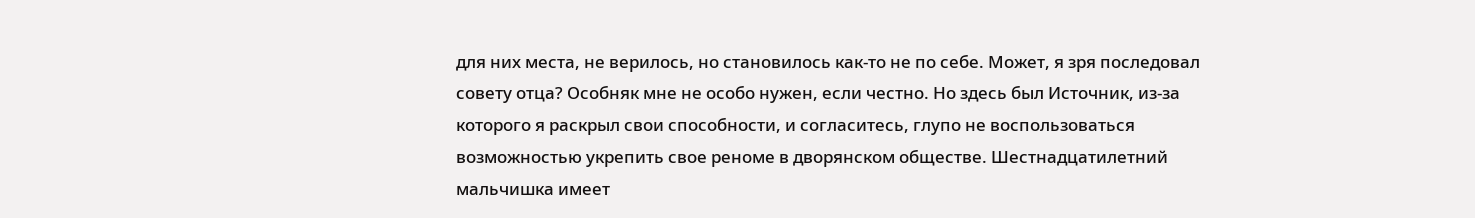для них места, не верилось, но становилось как-то не по себе. Может, я зря последовал совету отца? Особняк мне не особо нужен, если честно. Но здесь был Источник, из-за которого я раскрыл свои способности, и согласитесь, глупо не воспользоваться возможностью укрепить свое реноме в дворянском обществе. Шестнадцатилетний мальчишка имеет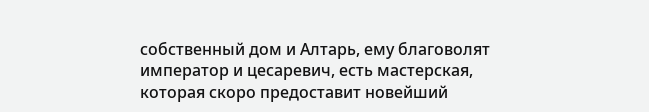собственный дом и Алтарь, ему благоволят император и цесаревич, есть мастерская, которая скоро предоставит новейший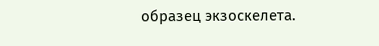образец экзоскелета.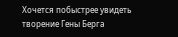Хочется побыстрее увидеть творение Гены Берга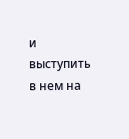и выступить в нем на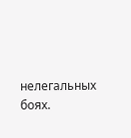нелегальных боях.